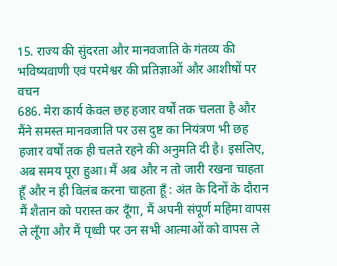15. राज्य की सुंदरता और मानवजाति के गंतव्य की भविष्यवाणी एवं परमेश्वर की प्रतिज्ञाओं और आशीषों पर वचन
686. मेरा कार्य केवल छह हजार वर्षों तक चलता है और मैंने समस्त मानवजाति पर उस दुष्ट का नियंत्रण भी छह हजार वर्षों तक ही चलते रहने की अनुमति दी है। इसलिए, अब समय पूरा हुआ। मैं अब और न तो जारी रखना चाहता हूँ और न ही विलंब करना चाहता हूँ : अंत के दिनों के दौरान मैं शैतान को परास्त कर दूँगा, मैं अपनी संपूर्ण महिमा वापस ले लूँगा और मैं पृथ्वी पर उन सभी आत्माओं को वापस ले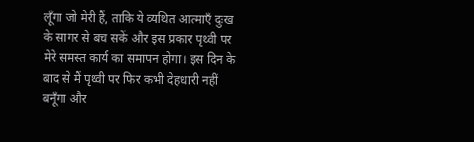लूँगा जो मेरी हैं, ताकि ये व्यथित आत्माएँ दुःख के सागर से बच सकें और इस प्रकार पृथ्वी पर मेरे समस्त कार्य का समापन होगा। इस दिन के बाद से मैं पृथ्वी पर फिर कभी देहधारी नहीं बनूँगा और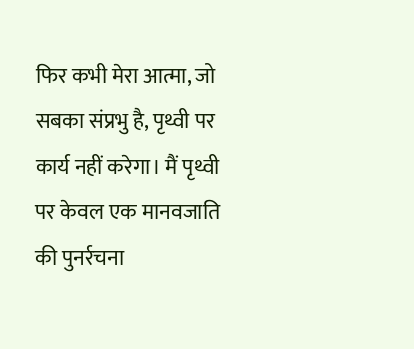फिर कभी मेरा आत्मा, जो सबका संप्रभु है, पृथ्वी पर कार्य नहीं करेगा। मैं पृथ्वी पर केवल एक मानवजाति की पुनर्रचना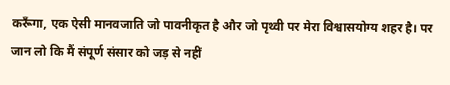करूँगा, एक ऐसी मानवजाति जो पावनीकृत है और जो पृथ्वी पर मेरा विश्वासयोग्य शहर है। पर जान लो कि मैं संपूर्ण संसार को जड़ से नहीं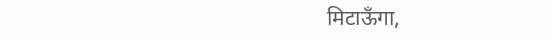मिटाऊँगा,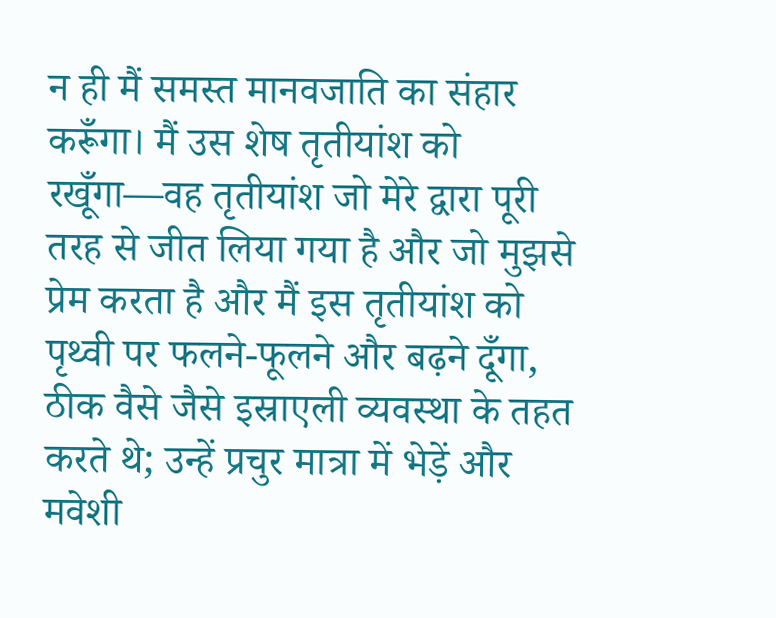न ही मैं समस्त मानवजाति का संहार करूँगा। मैं उस शेष तृतीयांश को रखूँगा—वह तृतीयांश जो मेरे द्वारा पूरी तरह से जीत लिया गया है और जो मुझसे प्रेम करता है और मैं इस तृतीयांश को पृथ्वी पर फलने-फूलने और बढ़ने दूँगा, ठीक वैसे जैसे इस्राएली व्यवस्था के तहत करते थे; उन्हें प्रचुर मात्रा में भेड़ें और मवेशी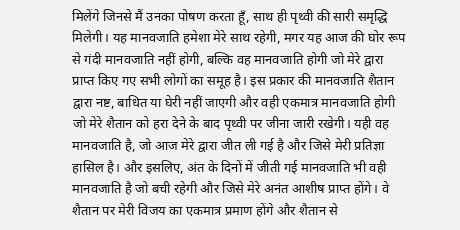मिलेंगे जिनसे मैं उनका पोषण करता हूँ, साथ ही पृथ्वी की सारी समृद्धि मिलेगी। यह मानवजाति हमेशा मेरे साथ रहेगी, मगर यह आज की घोर रूप से गंदी मानवजाति नहीं होगी, बल्कि वह मानवजाति होगी जो मेरे द्वारा प्राप्त किए गए सभी लोगों का समूह है। इस प्रकार की मानवजाति शैतान द्वारा नष्ट, बाधित या घेरी नहीं जाएगी और वही एकमात्र मानवजाति होगी जो मेरे शैतान को हरा देने के बाद पृथ्वी पर जीना जारी रखेगी। यही वह मानवजाति है, जो आज मेरे द्वारा जीत ली गई है और जिसे मेरी प्रतिज्ञा हासिल है। और इसलिए, अंत के दिनों में जीती गई मानवजाति भी वही मानवजाति है जो बची रहेगी और जिसे मेरे अनंत आशीष प्राप्त होंगे। वे शैतान पर मेरी विजय का एकमात्र प्रमाण होंगे और शैतान से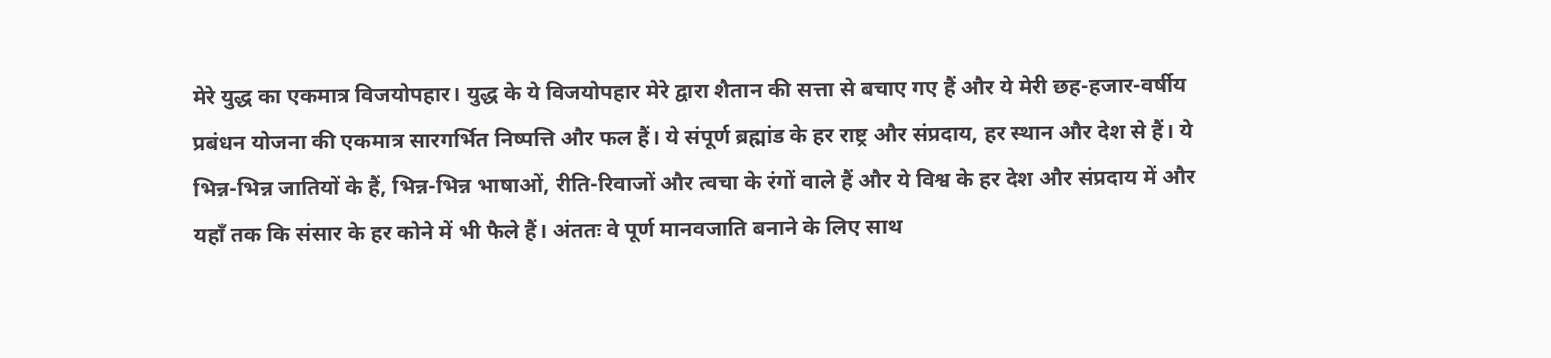मेरे युद्ध का एकमात्र विजयोपहार। युद्ध के ये विजयोपहार मेरे द्वारा शैतान की सत्ता से बचाए गए हैं और ये मेरी छह-हजार-वर्षीय प्रबंधन योजना की एकमात्र सारगर्भित निष्पत्ति और फल हैं। ये संपूर्ण ब्रह्मांड के हर राष्ट्र और संप्रदाय, हर स्थान और देश से हैं। ये भिन्न-भिन्न जातियों के हैं, भिन्न-भिन्न भाषाओं, रीति-रिवाजों और त्वचा के रंगों वाले हैं और ये विश्व के हर देश और संप्रदाय में और यहाँ तक कि संसार के हर कोने में भी फैले हैं। अंततः वे पूर्ण मानवजाति बनाने के लिए साथ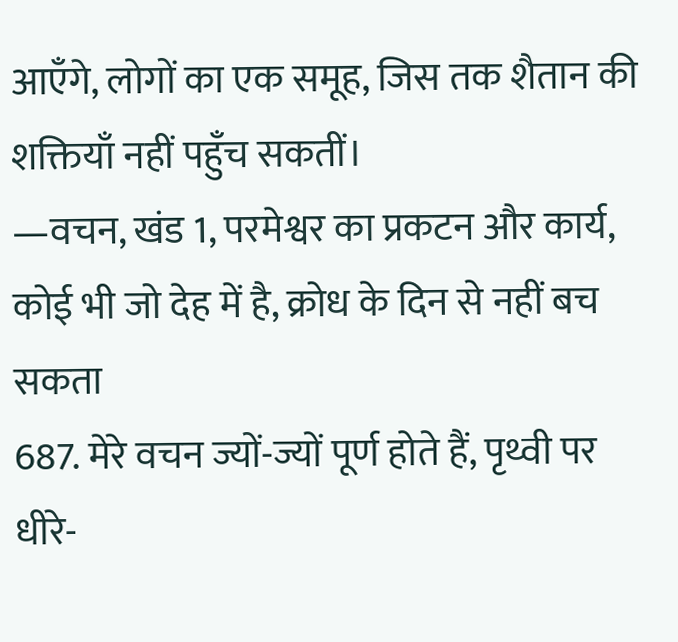आएँगे, लोगों का एक समूह, जिस तक शैतान की शक्तियाँ नहीं पहुँच सकतीं।
—वचन, खंड 1, परमेश्वर का प्रकटन और कार्य, कोई भी जो देह में है, क्रोध के दिन से नहीं बच सकता
687. मेरे वचन ज्यों-ज्यों पूर्ण होते हैं, पृथ्वी पर धीरे-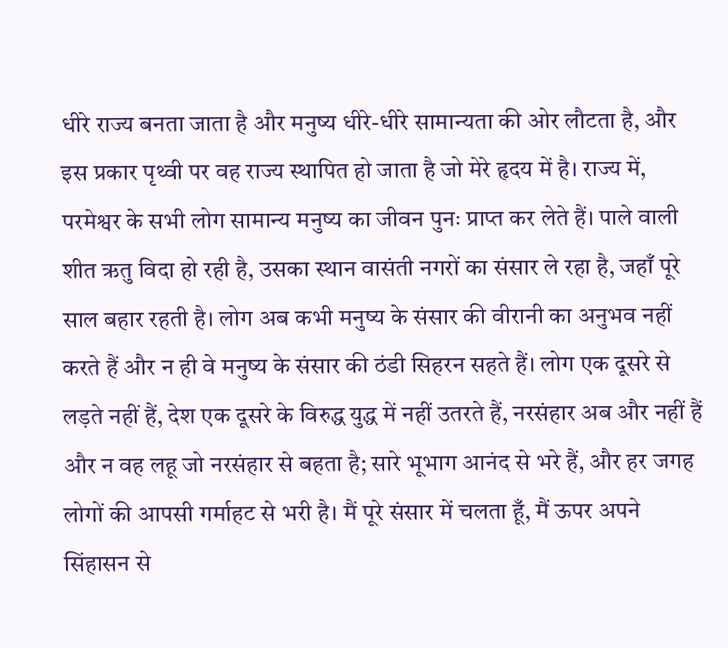धीरे राज्य बनता जाता है और मनुष्य धीरे-धीरे सामान्यता की ओर लौटता है, और इस प्रकार पृथ्वी पर वह राज्य स्थापित हो जाता है जो मेरे हृदय में है। राज्य में, परमेश्वर के सभी लोग सामान्य मनुष्य का जीवन पुनः प्राप्त कर लेते हैं। पाले वाली शीत ऋतु विदा हो रही है, उसका स्थान वासंती नगरों का संसार ले रहा है, जहाँ पूरे साल बहार रहती है। लोग अब कभी मनुष्य के संसार की वीरानी का अनुभव नहीं करते हैं और न ही वे मनुष्य के संसार की ठंडी सिहरन सहते हैं। लोग एक दूसरे से लड़ते नहीं हैं, देश एक दूसरे के विरुद्ध युद्ध में नहीं उतरते हैं, नरसंहार अब और नहीं हैं और न वह लहू जो नरसंहार से बहता है; सारे भूभाग आनंद से भरे हैं, और हर जगह लोगों की आपसी गर्माहट से भरी है। मैं पूरे संसार में चलता हूँ, मैं ऊपर अपने सिंहासन से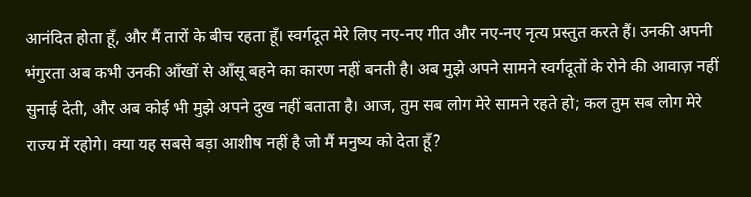आनंदित होता हूँ, और मैं तारों के बीच रहता हूँ। स्वर्गदूत मेरे लिए नए-नए गीत और नए-नए नृत्य प्रस्तुत करते हैं। उनकी अपनी भंगुरता अब कभी उनकी आँखों से आँसू बहने का कारण नहीं बनती है। अब मुझे अपने सामने स्वर्गदूतों के रोने की आवाज़ नहीं सुनाई देती, और अब कोई भी मुझे अपने दुख नहीं बताता है। आज, तुम सब लोग मेरे सामने रहते हो; कल तुम सब लोग मेरे राज्य में रहोगे। क्या यह सबसे बड़ा आशीष नहीं है जो मैं मनुष्य को देता हूँ?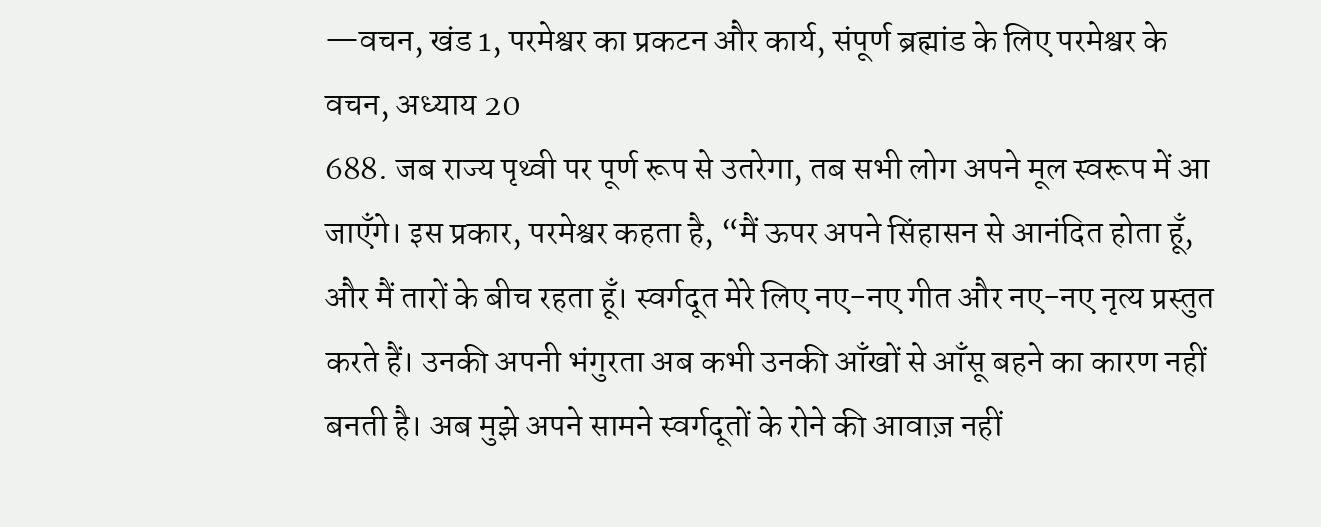—वचन, खंड 1, परमेश्वर का प्रकटन और कार्य, संपूर्ण ब्रह्मांड के लिए परमेश्वर के वचन, अध्याय 20
688. जब राज्य पृथ्वी पर पूर्ण रूप से उतरेगा, तब सभी लोग अपने मूल स्वरूप में आ जाएँगे। इस प्रकार, परमेश्वर कहता है, “मैं ऊपर अपने सिंहासन से आनंदित होता हूँ, और मैं तारों के बीच रहता हूँ। स्वर्गदूत मेरे लिए नए-नए गीत और नए-नए नृत्य प्रस्तुत करते हैं। उनकी अपनी भंगुरता अब कभी उनकी आँखों से आँसू बहने का कारण नहीं बनती है। अब मुझे अपने सामने स्वर्गदूतों के रोने की आवाज़ नहीं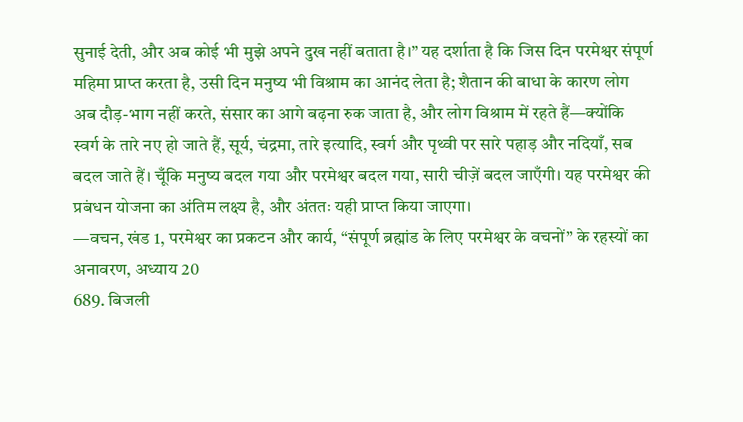सुनाई देती, और अब कोई भी मुझे अपने दुख नहीं बताता है।” यह दर्शाता है कि जिस दिन परमेश्वर संपूर्ण महिमा प्राप्त करता है, उसी दिन मनुष्य भी विश्राम का आनंद लेता है; शैतान की बाधा के कारण लोग अब दौड़-भाग नहीं करते, संसार का आगे बढ़ना रुक जाता है, और लोग विश्राम में रहते हैं—क्योंकि स्वर्ग के तारे नए हो जाते हैं, सूर्य, चंद्रमा, तारे इत्यादि, स्वर्ग और पृथ्वी पर सारे पहाड़ और नदियाँ, सब बदल जाते हैं। चूँकि मनुष्य बदल गया और परमेश्वर बदल गया, सारी चीज़ें बदल जाएँगी। यह परमेश्वर की प्रबंधन योजना का अंतिम लक्ष्य है, और अंततः यही प्राप्त किया जाएगा।
—वचन, खंड 1, परमेश्वर का प्रकटन और कार्य, “संपूर्ण ब्रह्मांड के लिए परमेश्वर के वचनों” के रहस्यों का अनावरण, अध्याय 20
689. बिजली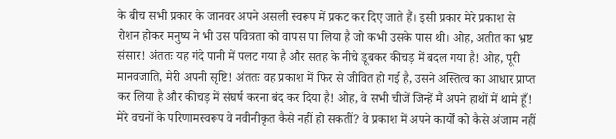के बीच सभी प्रकार के जानवर अपने असली स्वरूप में प्रकट कर दिए जाते हैं। इसी प्रकार मेरे प्रकाश से रोशन होकर मनुष्य ने भी उस पवित्रता को वापस पा लिया है जो कभी उसके पास थी। ओह, अतीत का भ्रष्ट संसार! अंततः यह गंदे पानी में पलट गया है और सतह के नीचे डूबकर कीचड़ में बदल गया है! ओह, पूरी मानवजाति, मेरी अपनी सृष्टि! अंततः वह प्रकाश में फिर से जीवित हो गई है, उसने अस्तित्व का आधार प्राप्त कर लिया है और कीचड़ में संघर्ष करना बंद कर दिया है! ओह, वे सभी चीजें जिन्हें मैं अपने हाथों में थामे हूँ! मेरे वचनों के परिणामस्वरूप वे नवीनीकृत कैसे नहीं हो सकतीं? वे प्रकाश में अपने कार्यों को कैसे अंजाम नहीं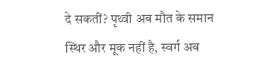दे सकतीं? पृथ्वी अब मौत के समान स्थिर और मूक नहीं है, स्वर्ग अब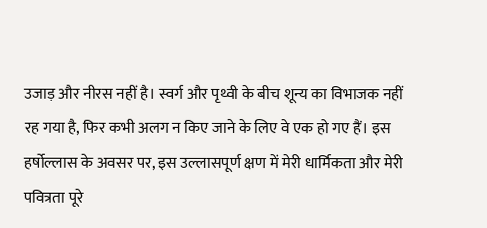उजाड़ और नीरस नहीं है। स्वर्ग और पृथ्वी के बीच शून्य का विभाजक नहीं रह गया है, फिर कभी अलग न किए जाने के लिए वे एक हो गए हैं। इस हर्षोल्लास के अवसर पर, इस उल्लासपूर्ण क्षण में मेरी धार्मिकता और मेरी पवित्रता पूरे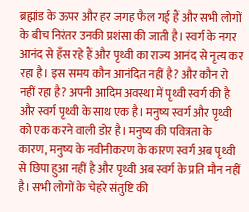ब्रह्मांड के ऊपर और हर जगह फैल गई हैं और सभी लोगों के बीच निरंतर उनकी प्रशंसा की जाती है। स्वर्ग के नगर आनंद से हँस रहे हैं और पृथ्वी का राज्य आनंद से नृत्य कर रहा है। इस समय कौन आनंदित नहीं है? और कौन रो नहीं रहा है? अपनी आदिम अवस्था में पृथ्वी स्वर्ग की है और स्वर्ग पृथ्वी के साथ एक है। मनुष्य स्वर्ग और पृथ्वी को एक करने वाली डोर है। मनुष्य की पवित्रता के कारण, मनुष्य के नवीनीकरण के कारण स्वर्ग अब पृथ्वी से छिपा हुआ नहीं है और पृथ्वी अब स्वर्ग के प्रति मौन नहीं है। सभी लोगों के चेहरे संतुष्टि की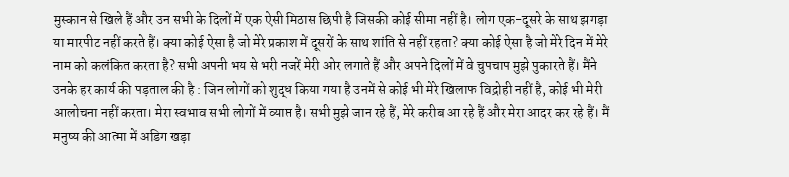मुस्कान से खिले हैं और उन सभी के दिलों में एक ऐसी मिठास छिपी है जिसकी कोई सीमा नहीं है। लोग एक-दूसरे के साथ झगड़ा या मारपीट नहीं करते हैं। क्या कोई ऐसा है जो मेरे प्रकाश में दूसरों के साथ शांति से नहीं रहता? क्या कोई ऐसा है जो मेरे दिन में मेरे नाम को कलंकित करता है? सभी अपनी भय से भरी नजरें मेरी ओर लगाते हैं और अपने दिलों में वे चुपचाप मुझे पुकारते हैं। मैंने उनके हर कार्य की पड़ताल की है : जिन लोगों को शुद्ध किया गया है उनमें से कोई भी मेरे खिलाफ विद्रोही नहीं है, कोई भी मेरी आलोचना नहीं करता। मेरा स्वभाव सभी लोगों में व्याप्त है। सभी मुझे जान रहे हैं, मेरे करीब आ रहे हैं और मेरा आदर कर रहे हैं। मैं मनुष्य की आत्मा में अडिग खड़ा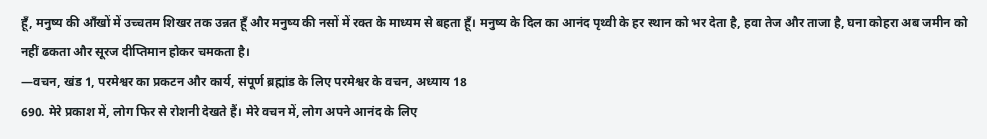हूँ, मनुष्य की आँखों में उच्चतम शिखर तक उन्नत हूँ और मनुष्य की नसों में रक्त के माध्यम से बहता हूँ। मनुष्य के दिल का आनंद पृथ्वी के हर स्थान को भर देता है, हवा तेज और ताजा है, घना कोहरा अब जमीन को नहीं ढकता और सूरज दीप्तिमान होकर चमकता है।
—वचन, खंड 1, परमेश्वर का प्रकटन और कार्य, संपूर्ण ब्रह्मांड के लिए परमेश्वर के वचन, अध्याय 18
690. मेरे प्रकाश में, लोग फिर से रोशनी देखते हैं। मेरे वचन में, लोग अपने आनंद के लिए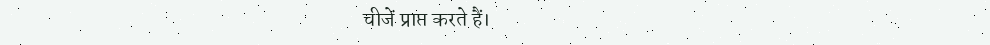चीजें प्राप्त करते हैं।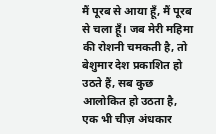मैं पूरब से आया हूँ, मैं पूरब से चला हूँ। जब मेरी महिमा की रोशनी चमकती है, तो बेशुमार देश प्रकाशित हो उठते हैं, सब कुछ आलोकित हो उठता है, एक भी चीज़ अंधकार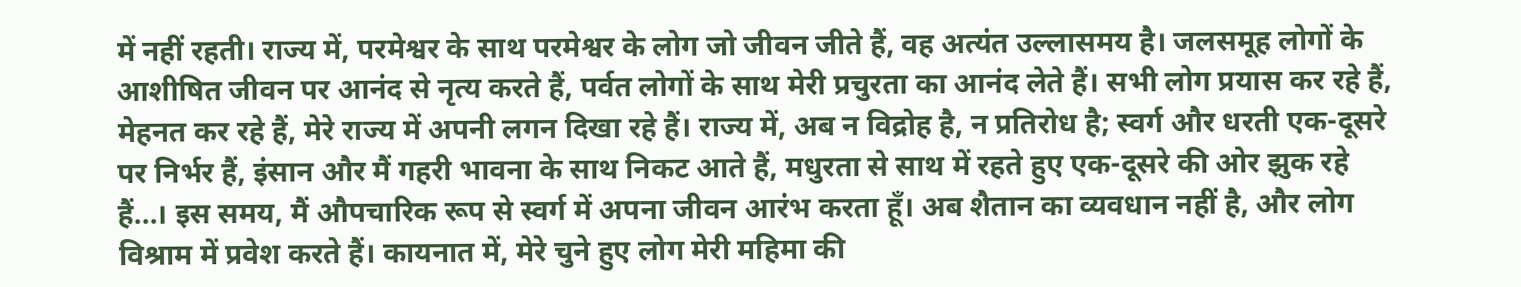में नहीं रहती। राज्य में, परमेश्वर के साथ परमेश्वर के लोग जो जीवन जीते हैं, वह अत्यंत उल्लासमय है। जलसमूह लोगों के आशीषित जीवन पर आनंद से नृत्य करते हैं, पर्वत लोगों के साथ मेरी प्रचुरता का आनंद लेते हैं। सभी लोग प्रयास कर रहे हैं, मेहनत कर रहे हैं, मेरे राज्य में अपनी लगन दिखा रहे हैं। राज्य में, अब न विद्रोह है, न प्रतिरोध है; स्वर्ग और धरती एक-दूसरे पर निर्भर हैं, इंसान और मैं गहरी भावना के साथ निकट आते हैं, मधुरता से साथ में रहते हुए एक-दूसरे की ओर झुक रहे हैं...। इस समय, मैं औपचारिक रूप से स्वर्ग में अपना जीवन आरंभ करता हूँ। अब शैतान का व्यवधान नहीं है, और लोग विश्राम में प्रवेश करते हैं। कायनात में, मेरे चुने हुए लोग मेरी महिमा की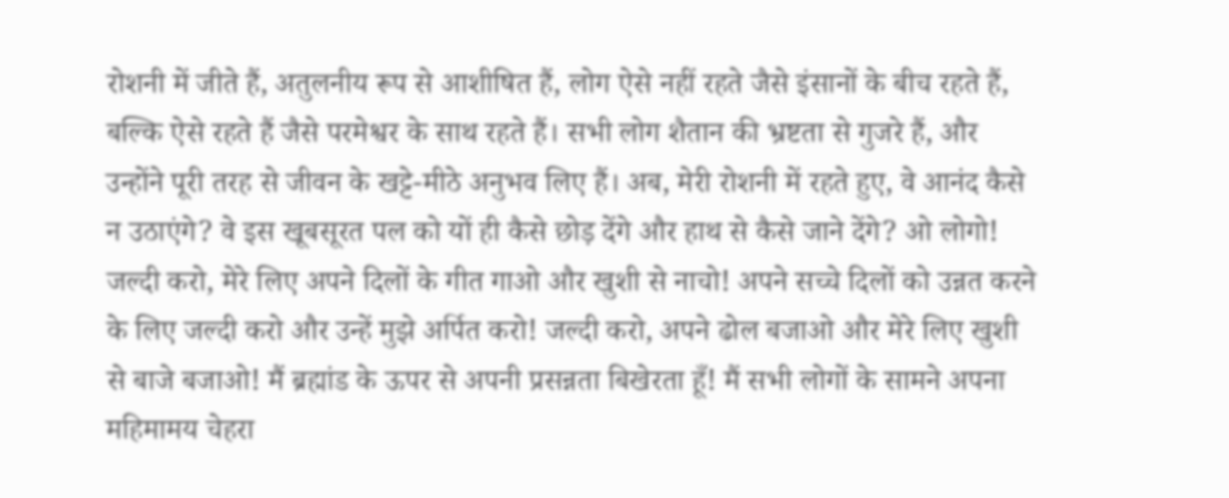रोशनी में जीते हैं, अतुलनीय रूप से आशीषित हैं, लोग ऐसे नहीं रहते जैसे इंसानों के बीच रहते हैं, बल्कि ऐसे रहते हैं जैसे परमेश्वर के साथ रहते हैं। सभी लोग शैतान की भ्रष्टता से गुजरे हैं, और उन्होंने पूरी तरह से जीवन के खट्टे-मीठे अनुभव लिए हैं। अब, मेरी रोशनी में रहते हुए, वे आनंद कैसे न उठाएंगे? वे इस खूबसूरत पल को यों ही कैसे छोड़ देंगे और हाथ से कैसे जाने देंगे? ओ लोगो! जल्दी करो, मेरे लिए अपने दिलों के गीत गाओ और खुशी से नाचो! अपने सच्चे दिलों को उन्नत करने के लिए जल्दी करो और उन्हें मुझे अर्पित करो! जल्दी करो, अपने ढोल बजाओ और मेरे लिए खुशी से बाजे बजाओ! मैं ब्रह्मांड के ऊपर से अपनी प्रसन्नता बिखेरता हूँ! मैं सभी लोगों के सामने अपना महिमामय चेहरा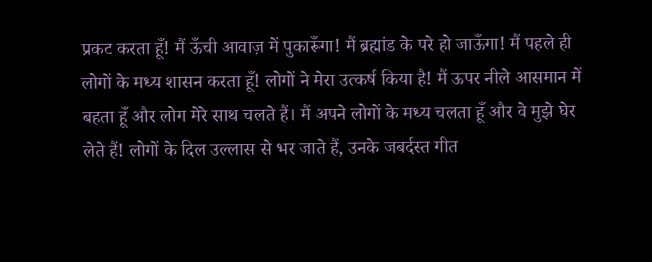प्रकट करता हूँ! मैं ऊँची आवाज़ में पुकारूँगा! मैं ब्रह्मांड के परे हो जाऊँगा! मैं पहले ही लोगों के मध्य शासन करता हूँ! लोगों ने मेरा उत्कर्ष किया है! मैं ऊपर नीले आसमान में बहता हूँ और लोग मेरे साथ चलते हैं। मैं अपने लोगों के मध्य चलता हूँ और वे मुझे घेर लेते हैं! लोगों के दिल उल्लास से भर जाते हैं, उनके जबर्दस्त गीत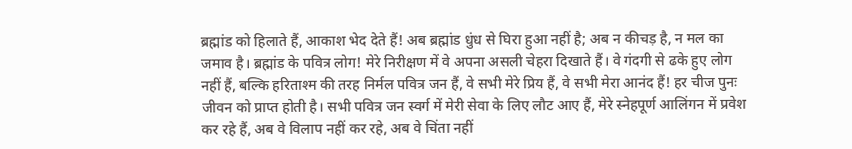ब्रह्मांड को हिलाते हैं, आकाश भेद देते हैं! अब ब्रह्मांड धुंध से घिरा हुआ नहीं है; अब न कीचड़ है, न मल का जमाव है। ब्रह्मांड के पवित्र लोग! मेरे निरीक्षण में वे अपना असली चेहरा दिखाते हैं। वे गंदगी से ढके हुए लोग नहीं हैं, बल्कि हरिताश्म की तरह निर्मल पवित्र जन हैं, वे सभी मेरे प्रिय हैं, वे सभी मेरा आनंद हैं! हर चीज पुनः जीवन को प्राप्त होती है। सभी पवित्र जन स्वर्ग में मेरी सेवा के लिए लौट आए हैं, मेरे स्नेहपूर्ण आलिंगन में प्रवेश कर रहे हैं, अब वे विलाप नहीं कर रहे, अब वे चिंता नहीं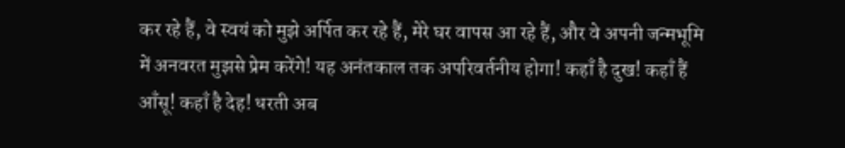कर रहे हैं, वे स्वयं को मुझे अर्पित कर रहे हैं, मेरे घर वापस आ रहे हैं, और वे अपनी जन्मभूमि में अनवरत मुझसे प्रेम करेंगे! यह अनंतकाल तक अपरिवर्तनीय होगा! कहाँ है दुख! कहाँ हैं आँसू! कहाँ है देह! धरती अब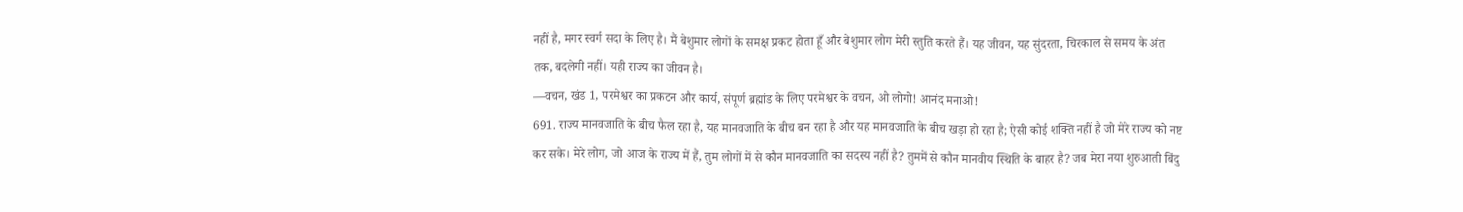नहीं है, मगर स्वर्ग सदा के लिए है। मैं बेशुमार लोगों के समक्ष प्रकट होता हूँ और बेशुमार लोग मेरी स्तुति करते हैं। यह जीवन, यह सुंदरता, चिरकाल से समय के अंत तक, बदलेगी नहीं। यही राज्य का जीवन है।
—वचन, खंड 1, परमेश्वर का प्रकटन और कार्य, संपूर्ण ब्रह्मांड के लिए परमेश्वर के वचन, ओ लोगो! आनंद मनाओ!
691. राज्य मानवजाति के बीच फैल रहा है, यह मानवजाति के बीच बन रहा है और यह मानवजाति के बीच खड़ा हो रहा है; ऐसी कोई शक्ति नहीं है जो मेरे राज्य को नष्ट कर सके। मेरे लोग, जो आज के राज्य में हैं, तुम लोगों में से कौन मानवजाति का सदस्य नहीं है? तुममें से कौन मानवीय स्थिति के बाहर है? जब मेरा नया शुरुआती बिंदु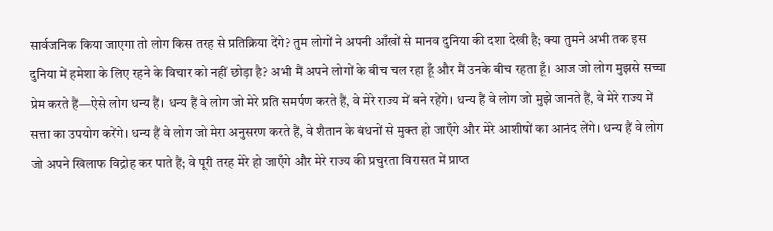सार्वजनिक किया जाएगा तो लोग किस तरह से प्रतिक्रिया देंगे? तुम लोगों ने अपनी आँखों से मानव दुनिया की दशा देखी है; क्या तुमने अभी तक इस दुनिया में हमेशा के लिए रहने के विचार को नहीं छोड़ा है? अभी मैं अपने लोगों के बीच चल रहा हूँ और मैं उनके बीच रहता हूँ। आज जो लोग मुझसे सच्चा प्रेम करते हैं—ऐसे लोग धन्य हैं। धन्य हैं वे लोग जो मेरे प्रति समर्पण करते हैं, वे मेरे राज्य में बने रहेंगे। धन्य हैं वे लोग जो मुझे जानते हैं, वे मेरे राज्य में सत्ता का उपयोग करेंगे। धन्य हैं वे लोग जो मेरा अनुसरण करते हैं, वे शैतान के बंधनों से मुक्त हो जाएँगे और मेरे आशीषों का आनंद लेंगे। धन्य हैं वे लोग जो अपने खिलाफ विद्रोह कर पाते हैं; वे पूरी तरह मेरे हो जाएँगे और मेरे राज्य की प्रचुरता विरासत में प्राप्त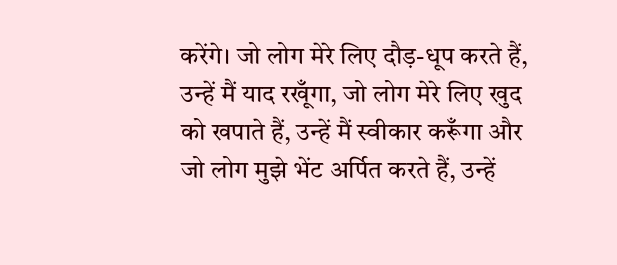करेंगे। जो लोग मेरे लिए दौड़-धूप करते हैं, उन्हें मैं याद रखूँगा, जो लोग मेरे लिए खुद को खपाते हैं, उन्हें मैं स्वीकार करूँगा और जो लोग मुझे भेंट अर्पित करते हैं, उन्हें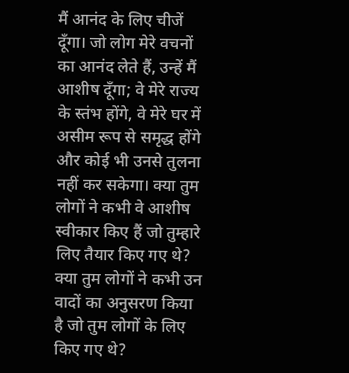मैं आनंद के लिए चीजें दूँगा। जो लोग मेरे वचनों का आनंद लेते हैं, उन्हें मैं आशीष दूँगा; वे मेरे राज्य के स्तंभ होंगे, वे मेरे घर में असीम रूप से समृद्ध होंगे और कोई भी उनसे तुलना नहीं कर सकेगा। क्या तुम लोगों ने कभी वे आशीष स्वीकार किए हैं जो तुम्हारे लिए तैयार किए गए थे? क्या तुम लोगों ने कभी उन वादों का अनुसरण किया है जो तुम लोगों के लिए किए गए थे?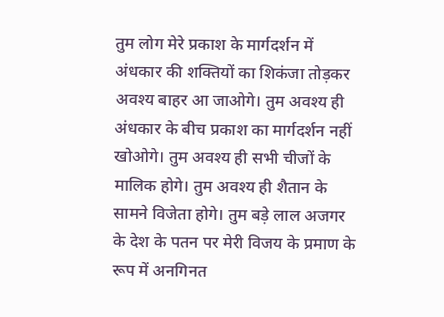तुम लोग मेरे प्रकाश के मार्गदर्शन में अंधकार की शक्तियों का शिकंजा तोड़कर अवश्य बाहर आ जाओगे। तुम अवश्य ही अंधकार के बीच प्रकाश का मार्गदर्शन नहीं खोओगे। तुम अवश्य ही सभी चीजों के मालिक होगे। तुम अवश्य ही शैतान के सामने विजेता होगे। तुम बड़े लाल अजगर के देश के पतन पर मेरी विजय के प्रमाण के रूप में अनगिनत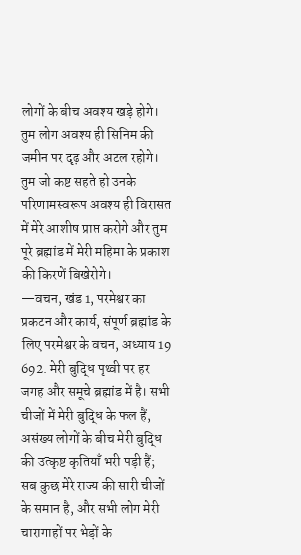लोगों के बीच अवश्य खड़े होगे। तुम लोग अवश्य ही सिनिम की जमीन पर दृढ़ और अटल रहोगे। तुम जो कष्ट सहते हो उनके परिणामस्वरूप अवश्य ही विरासत में मेरे आशीष प्राप्त करोगे और तुम पूरे ब्रह्मांड में मेरी महिमा के प्रकाश की किरणें बिखेरोगे।
—वचन, खंड 1, परमेश्वर का प्रकटन और कार्य, संपूर्ण ब्रह्मांड के लिए परमेश्वर के वचन, अध्याय 19
692. मेरी बुद्धि पृथ्वी पर हर जगह और समूचे ब्रह्मांड में है। सभी चीजों में मेरी बुद्धि के फल हैं, असंख्य लोगों के बीच मेरी बुद्धि की उत्कृष्ट कृतियाँ भरी पड़ी हैं; सब कुछ मेरे राज्य की सारी चीजों के समान है, और सभी लोग मेरी चारागाहों पर भेड़ों के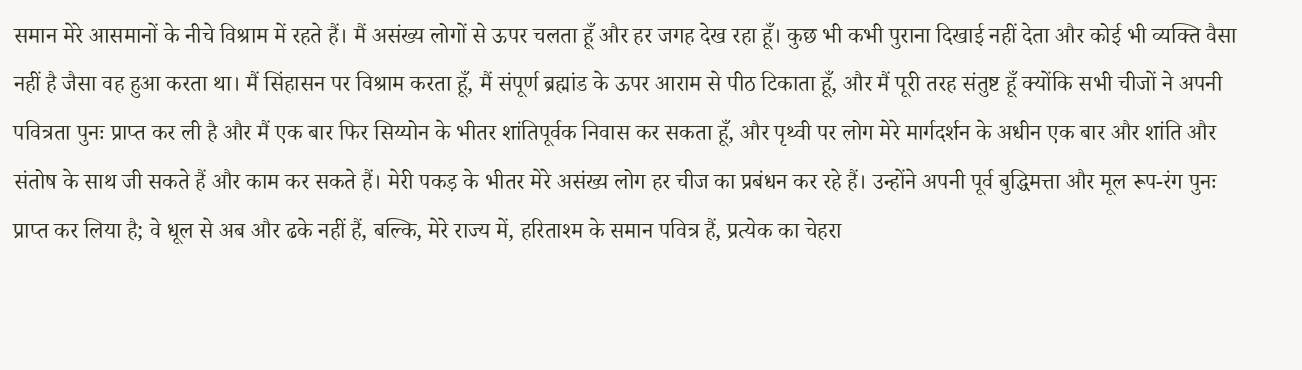समान मेरे आसमानों के नीचे विश्राम में रहते हैं। मैं असंख्य लोगों से ऊपर चलता हूँ और हर जगह देख रहा हूँ। कुछ भी कभी पुराना दिखाई नहीं देता और कोई भी व्यक्ति वैसा नहीं है जैसा वह हुआ करता था। मैं सिंहासन पर विश्राम करता हूँ, मैं संपूर्ण ब्रह्मांड के ऊपर आराम से पीठ टिकाता हूँ, और मैं पूरी तरह संतुष्ट हूँ क्योंकि सभी चीजों ने अपनी पवित्रता पुनः प्राप्त कर ली है और मैं एक बार फिर सिय्योन के भीतर शांतिपूर्वक निवास कर सकता हूँ, और पृथ्वी पर लोग मेरे मार्गदर्शन के अधीन एक बार और शांति और संतोष के साथ जी सकते हैं और काम कर सकते हैं। मेरी पकड़ के भीतर मेरे असंख्य लोग हर चीज का प्रबंधन कर रहे हैं। उन्होंने अपनी पूर्व बुद्धिमत्ता और मूल रूप-रंग पुनः प्राप्त कर लिया है; वे धूल से अब और ढके नहीं हैं, बल्कि, मेरे राज्य में, हरिताश्म के समान पवित्र हैं, प्रत्येक का चेहरा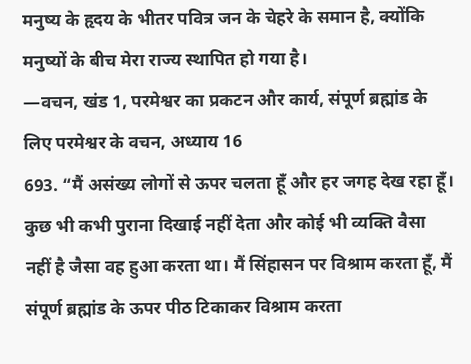मनुष्य के हृदय के भीतर पवित्र जन के चेहरे के समान है, क्योंकि मनुष्यों के बीच मेरा राज्य स्थापित हो गया है।
—वचन, खंड 1, परमेश्वर का प्रकटन और कार्य, संपूर्ण ब्रह्मांड के लिए परमेश्वर के वचन, अध्याय 16
693. “मैं असंख्य लोगों से ऊपर चलता हूँ और हर जगह देख रहा हूँ। कुछ भी कभी पुराना दिखाई नहीं देता और कोई भी व्यक्ति वैसा नहीं है जैसा वह हुआ करता था। मैं सिंहासन पर विश्राम करता हूँ, मैं संपूर्ण ब्रह्मांड के ऊपर पीठ टिकाकर विश्राम करता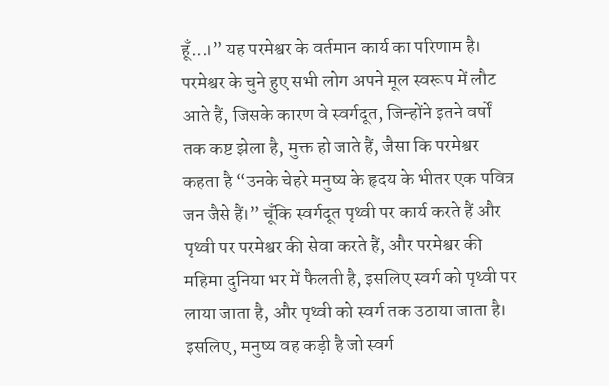हूँ...।” यह परमेश्वर के वर्तमान कार्य का परिणाम है। परमेश्वर के चुने हुए सभी लोग अपने मूल स्वरूप में लौट आते हैं, जिसके कारण वे स्वर्गदूत, जिन्होंने इतने वर्षों तक कष्ट झेला है, मुक्त हो जाते हैं, जैसा कि परमेश्वर कहता है “उनके चेहरे मनुष्य के हृदय के भीतर एक पवित्र जन जैसे हैं।” चूँकि स्वर्गदूत पृथ्वी पर कार्य करते हैं और पृथ्वी पर परमेश्वर की सेवा करते हैं, और परमेश्वर की महिमा दुनिया भर में फैलती है, इसलिए स्वर्ग को पृथ्वी पर लाया जाता है, और पृथ्वी को स्वर्ग तक उठाया जाता है। इसलिए, मनुष्य वह कड़ी है जो स्वर्ग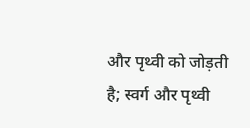और पृथ्वी को जोड़ती है; स्वर्ग और पृथ्वी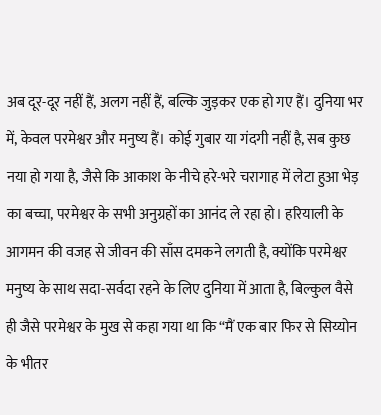अब दूर-दूर नहीं हैं, अलग नहीं हैं, बल्कि जुड़कर एक हो गए हैं। दुनिया भर में, केवल परमेश्वर और मनुष्य हैं। कोई गुबार या गंदगी नहीं है, सब कुछ नया हो गया है, जैसे कि आकाश के नीचे हरे-भरे चरागाह में लेटा हुआ भेड़ का बच्चा, परमेश्वर के सभी अनुग्रहों का आनंद ले रहा हो। हरियाली के आगमन की वजह से जीवन की साँस दमकने लगती है, क्योंकि परमेश्वर मनुष्य के साथ सदा-सर्वदा रहने के लिए दुनिया में आता है, बिल्कुल वैसे ही जैसे परमेश्वर के मुख से कहा गया था कि “मैं एक बार फिर से सिय्योन के भीतर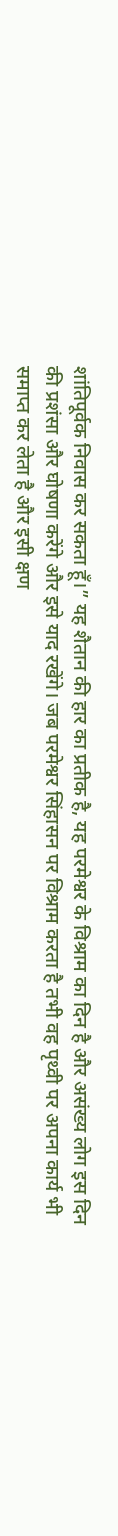शांतिपूर्वक निवास कर सकता हूँ।” यह शैतान की हार का प्रतीक है, यह परमेश्वर के विश्राम का दिन है और असंख्य लोग इस दिन की प्रशंसा और घोषणा करेंगे और इसे याद रखेंगे। जब परमेश्वर सिंहासन पर विश्राम करता है तभी वह पृथ्वी पर अपना कार्य भी समाप्त कर लेता है और इसी क्षण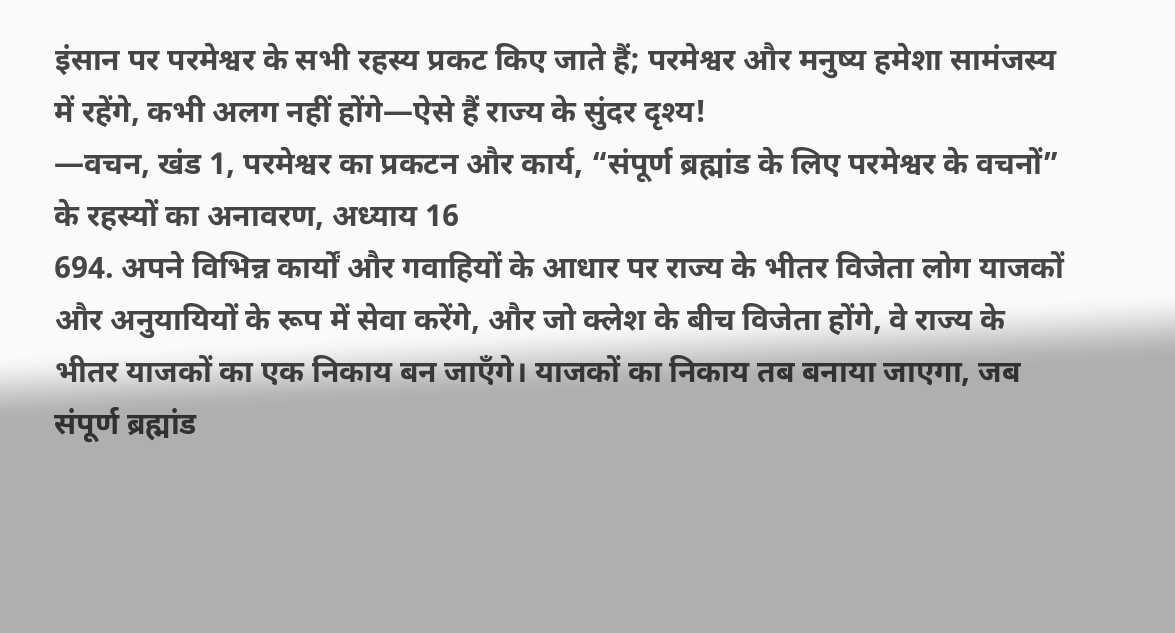इंसान पर परमेश्वर के सभी रहस्य प्रकट किए जाते हैं; परमेश्वर और मनुष्य हमेशा सामंजस्य में रहेंगे, कभी अलग नहीं होंगे—ऐसे हैं राज्य के सुंदर दृश्य!
—वचन, खंड 1, परमेश्वर का प्रकटन और कार्य, “संपूर्ण ब्रह्मांड के लिए परमेश्वर के वचनों” के रहस्यों का अनावरण, अध्याय 16
694. अपने विभिन्न कार्यों और गवाहियों के आधार पर राज्य के भीतर विजेता लोग याजकों और अनुयायियों के रूप में सेवा करेंगे, और जो क्लेश के बीच विजेता होंगे, वे राज्य के भीतर याजकों का एक निकाय बन जाएँगे। याजकों का निकाय तब बनाया जाएगा, जब संपूर्ण ब्रह्मांड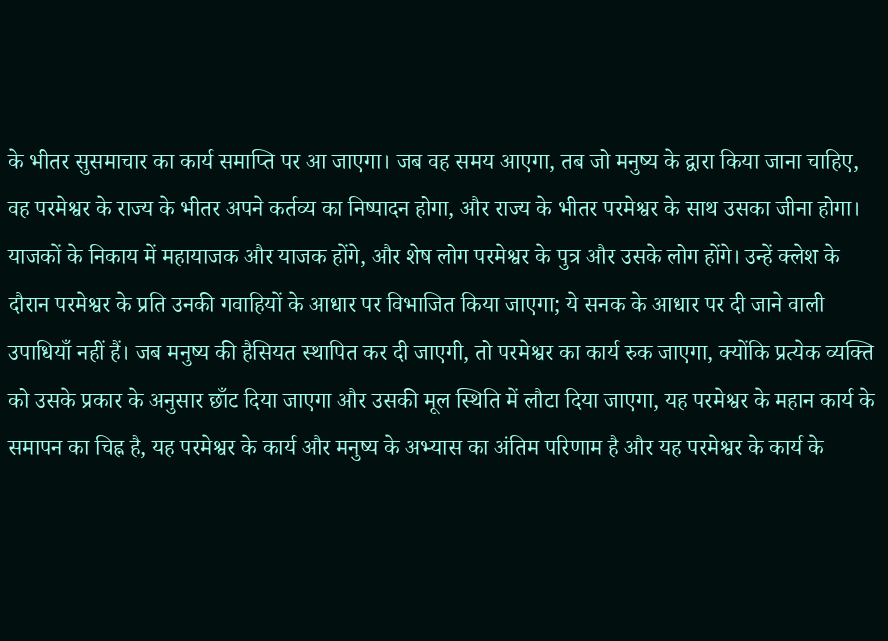के भीतर सुसमाचार का कार्य समाप्ति पर आ जाएगा। जब वह समय आएगा, तब जो मनुष्य के द्वारा किया जाना चाहिए, वह परमेश्वर के राज्य के भीतर अपने कर्तव्य का निष्पादन होगा, और राज्य के भीतर परमेश्वर के साथ उसका जीना होगा। याजकों के निकाय में महायाजक और याजक होंगे, और शेष लोग परमेश्वर के पुत्र और उसके लोग होंगे। उन्हें क्लेश के दौरान परमेश्वर के प्रति उनकी गवाहियों के आधार पर विभाजित किया जाएगा; ये सनक के आधार पर दी जाने वाली उपाधियाँ नहीं हैं। जब मनुष्य की हैसियत स्थापित कर दी जाएगी, तो परमेश्वर का कार्य रुक जाएगा, क्योंकि प्रत्येक व्यक्ति को उसके प्रकार के अनुसार छाँट दिया जाएगा और उसकी मूल स्थिति में लौटा दिया जाएगा, यह परमेश्वर के महान कार्य के समापन का चिह्न है, यह परमेश्वर के कार्य और मनुष्य के अभ्यास का अंतिम परिणाम है और यह परमेश्वर के कार्य के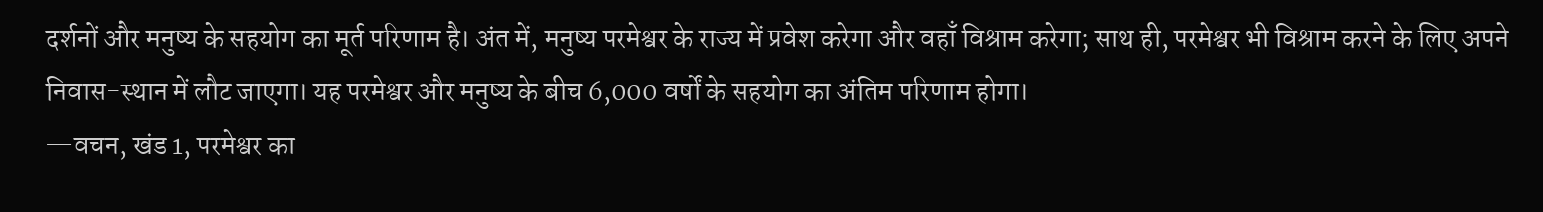दर्शनों और मनुष्य के सहयोग का मूर्त परिणाम है। अंत में, मनुष्य परमेश्वर के राज्य में प्रवेश करेगा और वहाँ विश्राम करेगा; साथ ही, परमेश्वर भी विश्राम करने के लिए अपने निवास-स्थान में लौट जाएगा। यह परमेश्वर और मनुष्य के बीच 6,000 वर्षों के सहयोग का अंतिम परिणाम होगा।
—वचन, खंड 1, परमेश्वर का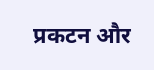प्रकटन और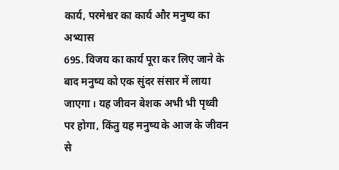कार्य, परमेश्वर का कार्य और मनुष्य का अभ्यास
695. विजय का कार्य पूरा कर लिए जाने के बाद मनुष्य को एक सुंदर संसार में लाया जाएगा। यह जीवन बेशक अभी भी पृथ्वी पर होगा, किंतु यह मनुष्य के आज के जीवन से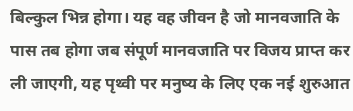बिल्कुल भिन्न होगा। यह वह जीवन है जो मानवजाति के पास तब होगा जब संपूर्ण मानवजाति पर विजय प्राप्त कर ली जाएगी, यह पृथ्वी पर मनुष्य के लिए एक नई शुरुआत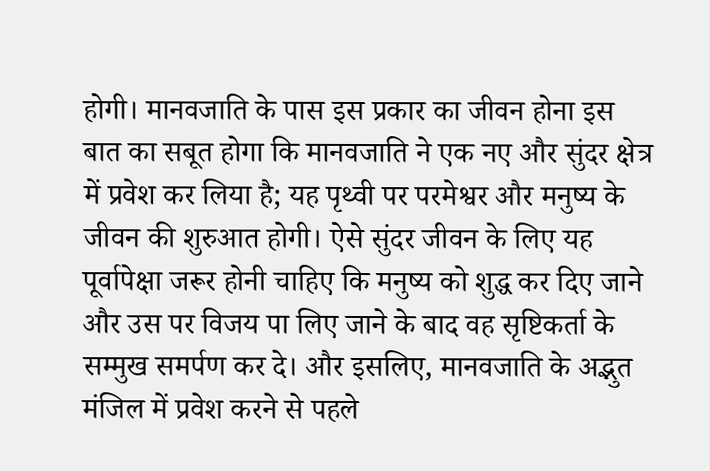होगी। मानवजाति के पास इस प्रकार का जीवन होना इस बात का सबूत होगा कि मानवजाति ने एक नए और सुंदर क्षेत्र में प्रवेश कर लिया है; यह पृथ्वी पर परमेश्वर और मनुष्य के जीवन की शुरुआत होगी। ऐसे सुंदर जीवन के लिए यह पूर्वापेक्षा जरूर होनी चाहिए कि मनुष्य को शुद्ध कर दिए जाने और उस पर विजय पा लिए जाने के बाद वह सृष्टिकर्ता के सम्मुख समर्पण कर दे। और इसलिए, मानवजाति के अद्भुत मंजिल में प्रवेश करने से पहले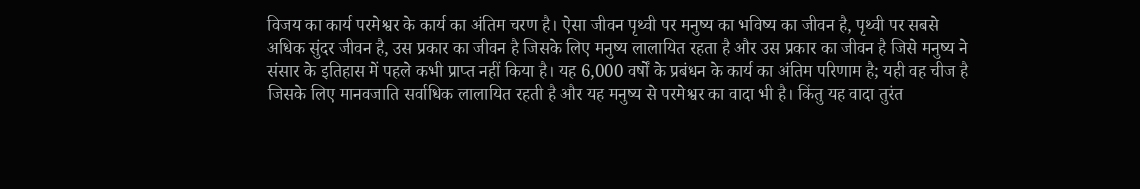विजय का कार्य परमेश्वर के कार्य का अंतिम चरण है। ऐसा जीवन पृथ्वी पर मनुष्य का भविष्य का जीवन है, पृथ्वी पर सबसे अधिक सुंदर जीवन है, उस प्रकार का जीवन है जिसके लिए मनुष्य लालायित रहता है और उस प्रकार का जीवन है जिसे मनुष्य ने संसार के इतिहास में पहले कभी प्राप्त नहीं किया है। यह 6,000 वर्षों के प्रबंधन के कार्य का अंतिम परिणाम है; यही वह चीज है जिसके लिए मानवजाति सर्वाधिक लालायित रहती है और यह मनुष्य से परमेश्वर का वादा भी है। किंतु यह वादा तुरंत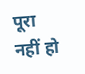पूरा नहीं हो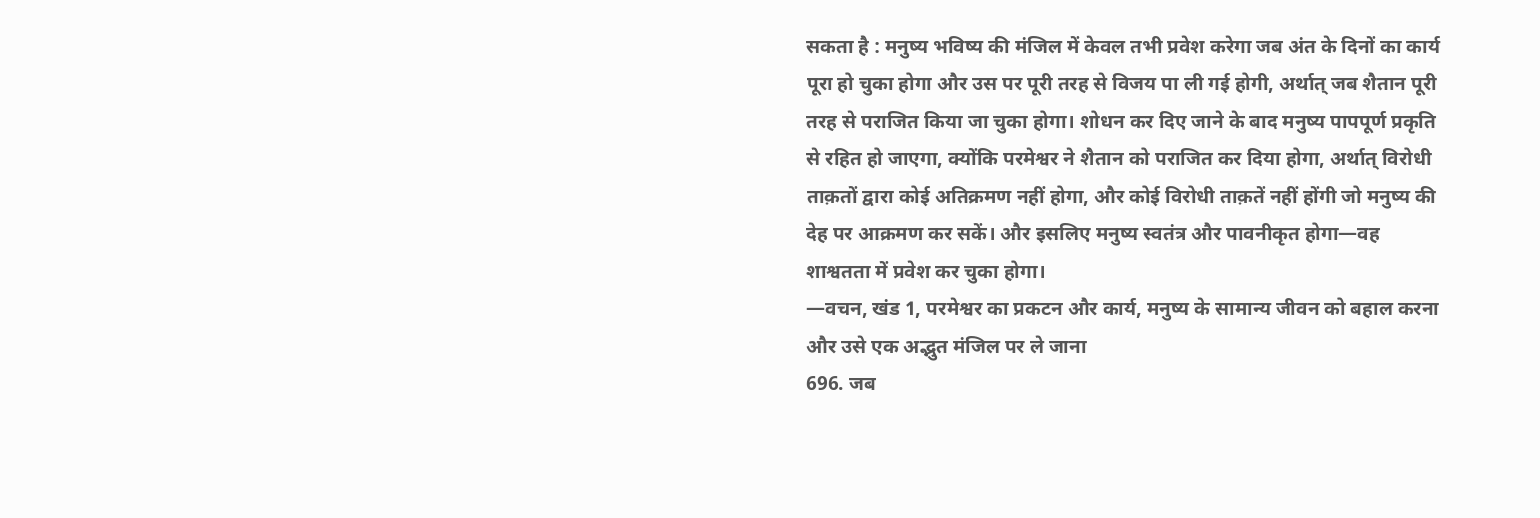सकता है : मनुष्य भविष्य की मंजिल में केवल तभी प्रवेश करेगा जब अंत के दिनों का कार्य पूरा हो चुका होगा और उस पर पूरी तरह से विजय पा ली गई होगी, अर्थात् जब शैतान पूरी तरह से पराजित किया जा चुका होगा। शोधन कर दिए जाने के बाद मनुष्य पापपूर्ण प्रकृति से रहित हो जाएगा, क्योंकि परमेश्वर ने शैतान को पराजित कर दिया होगा, अर्थात् विरोधी ताक़तों द्वारा कोई अतिक्रमण नहीं होगा, और कोई विरोधी ताक़तें नहीं होंगी जो मनुष्य की देह पर आक्रमण कर सकें। और इसलिए मनुष्य स्वतंत्र और पावनीकृत होगा—वह शाश्वतता में प्रवेश कर चुका होगा।
—वचन, खंड 1, परमेश्वर का प्रकटन और कार्य, मनुष्य के सामान्य जीवन को बहाल करना और उसे एक अद्भुत मंजिल पर ले जाना
696. जब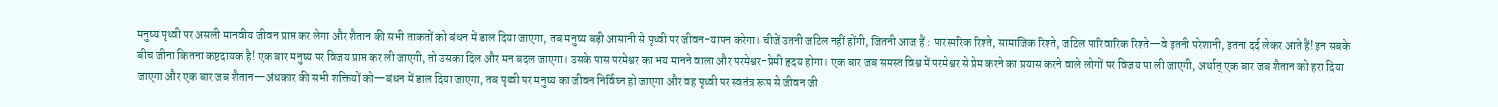मनुष्य पृथ्वी पर असली मानवीय जीवन प्राप्त कर लेगा और शैतान की सभी ताकतों को बंधन में डाल दिया जाएगा, तब मनुष्य बड़ी आसानी से पृथ्वी पर जीवन-यापन करेगा। चीजें उतनी जटिल नहीं होंगी, जितनी आज हैं : पारस्परिक रिश्ते, सामाजिक रिश्ते, जटिल पारिवारिक रिश्ते—वे इतनी परेशानी, इतना दर्द लेकर आते हैं! इन सबके बीच जीना कितना कष्टदायक है! एक बार मनुष्य पर विजय प्राप्त कर ली जाएगी, तो उसका दिल और मन बदल जाएगा। उसके पास परमेश्वर का भय मानने वाला और परमेश्वर-प्रेमी हृदय होगा। एक बार जब समस्त विश्व में परमेश्वर से प्रेम करने का प्रयास करने वाले लोगों पर विजय पा ली जाएगी, अर्थात् एक बार जब शैतान को हरा दिया जाएगा और एक बार जब शैतान—अंधकार की सभी शक्तियों को—बंधन में डाल दिया जाएगा, तब पृथ्वी पर मनुष्य का जीवन निर्विघ्न हो जाएगा और वह पृथ्वी पर स्वतंत्र रूप से जीवन जी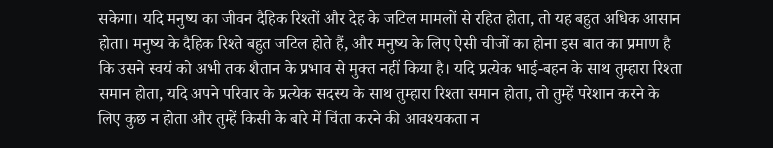सकेगा। यदि मनुष्य का जीवन दैहिक रिश्तों और देह के जटिल मामलों से रहित होता, तो यह बहुत अधिक आसान होता। मनुष्य के दैहिक रिश्ते बहुत जटिल होते हैं, और मनुष्य के लिए ऐसी चीजों का होना इस बात का प्रमाण है कि उसने स्वयं को अभी तक शैतान के प्रभाव से मुक्त नहीं किया है। यदि प्रत्येक भाई-बहन के साथ तुम्हारा रिश्ता समान होता, यदि अपने परिवार के प्रत्येक सदस्य के साथ तुम्हारा रिश्ता समान होता, तो तुम्हें परेशान करने के लिए कुछ न होता और तुम्हें किसी के बारे में चिंता करने की आवश्यकता न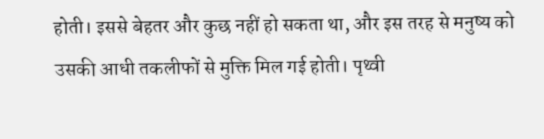होती। इससे बेहतर और कुछ नहीं हो सकता था, और इस तरह से मनुष्य को उसकी आधी तकलीफों से मुक्ति मिल गई होती। पृथ्वी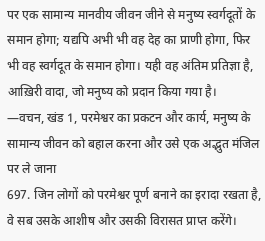पर एक सामान्य मानवीय जीवन जीने से मनुष्य स्वर्गदूतों के समान होगा; यद्यपि अभी भी वह देह का प्राणी होगा, फिर भी वह स्वर्गदूत के समान होगा। यही वह अंतिम प्रतिज्ञा है, आख़िरी वादा, जो मनुष्य को प्रदान किया गया है।
—वचन, खंड 1, परमेश्वर का प्रकटन और कार्य, मनुष्य के सामान्य जीवन को बहाल करना और उसे एक अद्भुत मंजिल पर ले जाना
697. जिन लोगों को परमेश्वर पूर्ण बनाने का इरादा रखता है, वे सब उसके आशीष और उसकी विरासत प्राप्त करेंगे।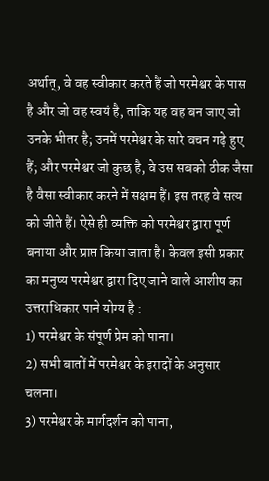अर्थात्, वे वह स्वीकार करते हैं जो परमेश्वर के पास है और जो वह स्वयं है, ताकि यह वह बन जाए जो उनके भीतर है; उनमें परमेश्वर के सारे वचन गढ़े हुए हैं; और परमेश्वर जो कुछ है, वे उस सबको ठीक जैसा है वैसा स्वीकार करने में सक्षम हैं। इस तरह वे सत्य को जीते हैं। ऐसे ही व्यक्ति को परमेश्वर द्वारा पूर्ण बनाया और प्राप्त किया जाता है। केवल इसी प्रकार का मनुष्य परमेश्वर द्वारा दिए जाने वाले आशीष का उत्तराधिकार पाने योग्य है :
1) परमेश्वर के संपूर्ण प्रेम को पाना।
2) सभी बातों में परमेश्वर के इरादों के अनुसार चलना।
3) परमेश्वर के मार्गदर्शन को पाना,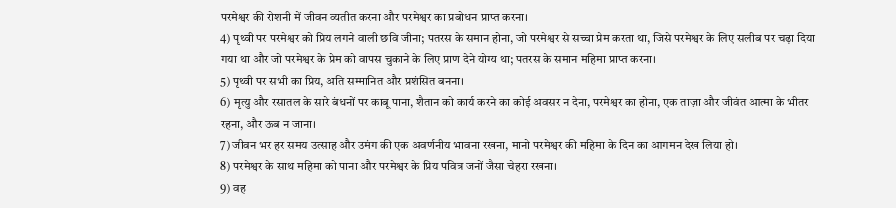परमेश्वर की रोशनी में जीवन व्यतीत करना और परमेश्वर का प्रबोधन प्राप्त करना।
4) पृथ्वी पर परमेश्वर को प्रिय लगने वाली छवि जीना; पतरस के समान होना, जो परमेश्वर से सच्चा प्रेम करता था, जिसे परमेश्वर के लिए सलीब पर चढ़ा दिया गया था और जो परमेश्वर के प्रेम को वापस चुकाने के लिए प्राण देने योग्य था; पतरस के समान महिमा प्राप्त करना।
5) पृथ्वी पर सभी का प्रिय, अति सम्मानित और प्रशंसित बनना।
6) मृत्यु और रसातल के सारे बंधनों पर काबू पाना, शैतान को कार्य करने का कोई अवसर न देना, परमेश्वर का होना, एक ताज़ा और जीवंत आत्मा के भीतर रहना, और ऊब न जाना।
7) जीवन भर हर समय उत्साह और उमंग की एक अवर्णनीय भावना रखना, मानो परमेश्वर की महिमा के दिन का आगमन देख लिया हो।
8) परमेश्वर के साथ महिमा को पाना और परमेश्वर के प्रिय पवित्र जनों जैसा चेहरा रखना।
9) वह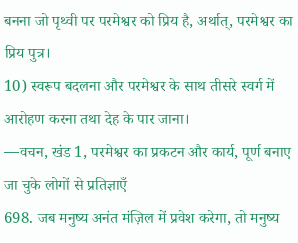बनना जो पृथ्वी पर परमेश्वर को प्रिय है, अर्थात्, परमेश्वर का प्रिय पुत्र।
10) स्वरूप बदलना और परमेश्वर के साथ तीसरे स्वर्ग में आरोहण करना तथा देह के पार जाना।
—वचन, खंड 1, परमेश्वर का प्रकटन और कार्य, पूर्ण बनाए जा चुके लोगों से प्रतिज्ञाएँ
698. जब मनुष्य अनंत मंज़िल में प्रवेश करेगा, तो मनुष्य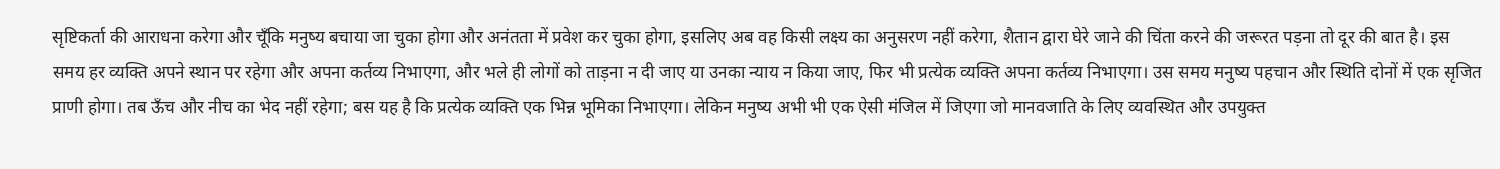सृष्टिकर्ता की आराधना करेगा और चूँकि मनुष्य बचाया जा चुका होगा और अनंतता में प्रवेश कर चुका होगा, इसलिए अब वह किसी लक्ष्य का अनुसरण नहीं करेगा, शैतान द्वारा घेरे जाने की चिंता करने की जरूरत पड़ना तो दूर की बात है। इस समय हर व्यक्ति अपने स्थान पर रहेगा और अपना कर्तव्य निभाएगा, और भले ही लोगों को ताड़ना न दी जाए या उनका न्याय न किया जाए, फिर भी प्रत्येक व्यक्ति अपना कर्तव्य निभाएगा। उस समय मनुष्य पहचान और स्थिति दोनों में एक सृजित प्राणी होगा। तब ऊँच और नीच का भेद नहीं रहेगा; बस यह है कि प्रत्येक व्यक्ति एक भिन्न भूमिका निभाएगा। लेकिन मनुष्य अभी भी एक ऐसी मंजिल में जिएगा जो मानवजाति के लिए व्यवस्थित और उपयुक्त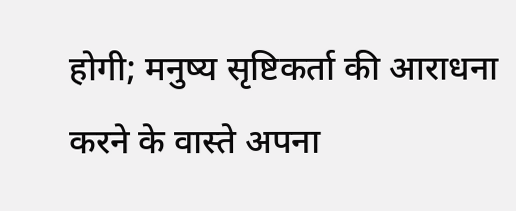होगी; मनुष्य सृष्टिकर्ता की आराधना करने के वास्ते अपना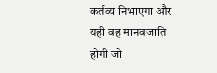कर्तव्य निभाएगा और यही वह मानवजाति होगी जो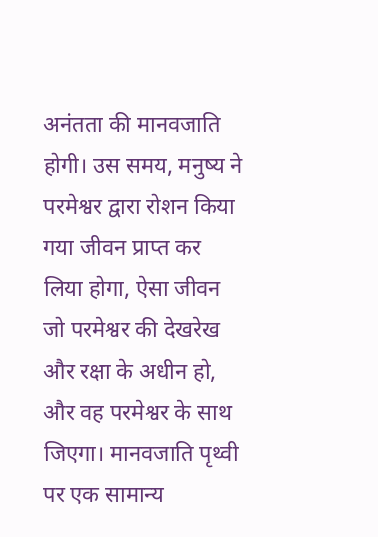अनंतता की मानवजाति होगी। उस समय, मनुष्य ने परमेश्वर द्वारा रोशन किया गया जीवन प्राप्त कर लिया होगा, ऐसा जीवन जो परमेश्वर की देखरेख और रक्षा के अधीन हो, और वह परमेश्वर के साथ जिएगा। मानवजाति पृथ्वी पर एक सामान्य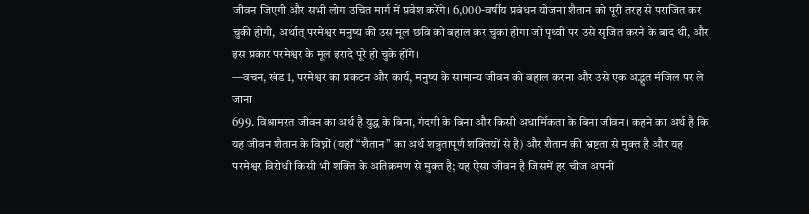जीवन जिएगी और सभी लोग उचित मार्ग में प्रवेश करेंगे। 6,000-वर्षीय प्रबंधन योजना शैतान को पूरी तरह से पराजित कर चुकी होगी, अर्थात् परमेश्वर मनुष्य की उस मूल छवि को बहाल कर चुका होगा जो पृथ्वी पर उसे सृजित करने के बाद थी, और इस प्रकार परमेश्वर के मूल इरादे पूरे हो चुके होंगे।
—वचन, खंड 1, परमेश्वर का प्रकटन और कार्य, मनुष्य के सामान्य जीवन को बहाल करना और उसे एक अद्भुत मंजिल पर ले जाना
699. विश्रामरत जीवन का अर्थ है युद्ध के बिना, गंदगी के बिना और किसी अधार्मिकता के बिना जीवन। कहने का अर्थ है कि यह जीवन शैतान के विघ्नों (यहाँ “शैतान” का अर्थ शत्रुतापूर्ण शक्तियों से है) और शैतान की भ्रष्टता से मुक्त है और यह परमेश्वर विरोधी किसी भी शक्ति के अतिक्रमण से मुक्त है; यह ऐसा जीवन है जिसमें हर चीज अपनी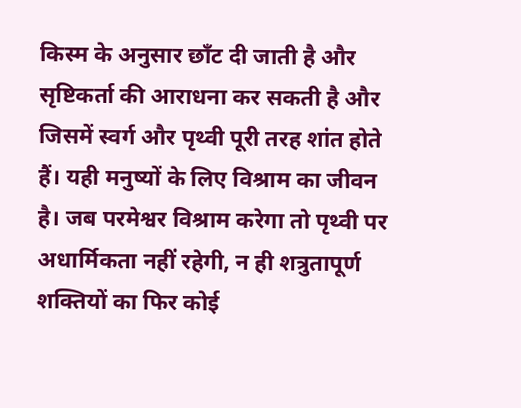किस्म के अनुसार छाँट दी जाती है और सृष्टिकर्ता की आराधना कर सकती है और जिसमें स्वर्ग और पृथ्वी पूरी तरह शांत होते हैं। यही मनुष्यों के लिए विश्राम का जीवन है। जब परमेश्वर विश्राम करेगा तो पृथ्वी पर अधार्मिकता नहीं रहेगी, न ही शत्रुतापूर्ण शक्तियों का फिर कोई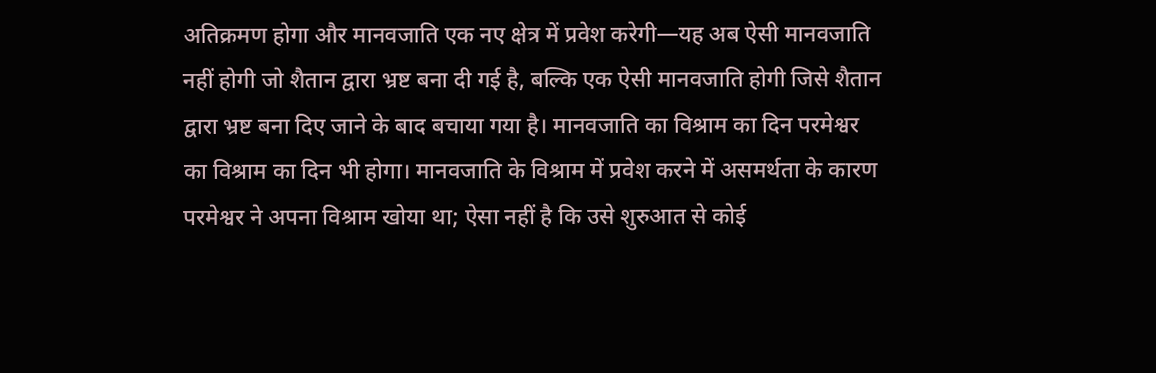अतिक्रमण होगा और मानवजाति एक नए क्षेत्र में प्रवेश करेगी—यह अब ऐसी मानवजाति नहीं होगी जो शैतान द्वारा भ्रष्ट बना दी गई है, बल्कि एक ऐसी मानवजाति होगी जिसे शैतान द्वारा भ्रष्ट बना दिए जाने के बाद बचाया गया है। मानवजाति का विश्राम का दिन परमेश्वर का विश्राम का दिन भी होगा। मानवजाति के विश्राम में प्रवेश करने में असमर्थता के कारण परमेश्वर ने अपना विश्राम खोया था; ऐसा नहीं है कि उसे शुरुआत से कोई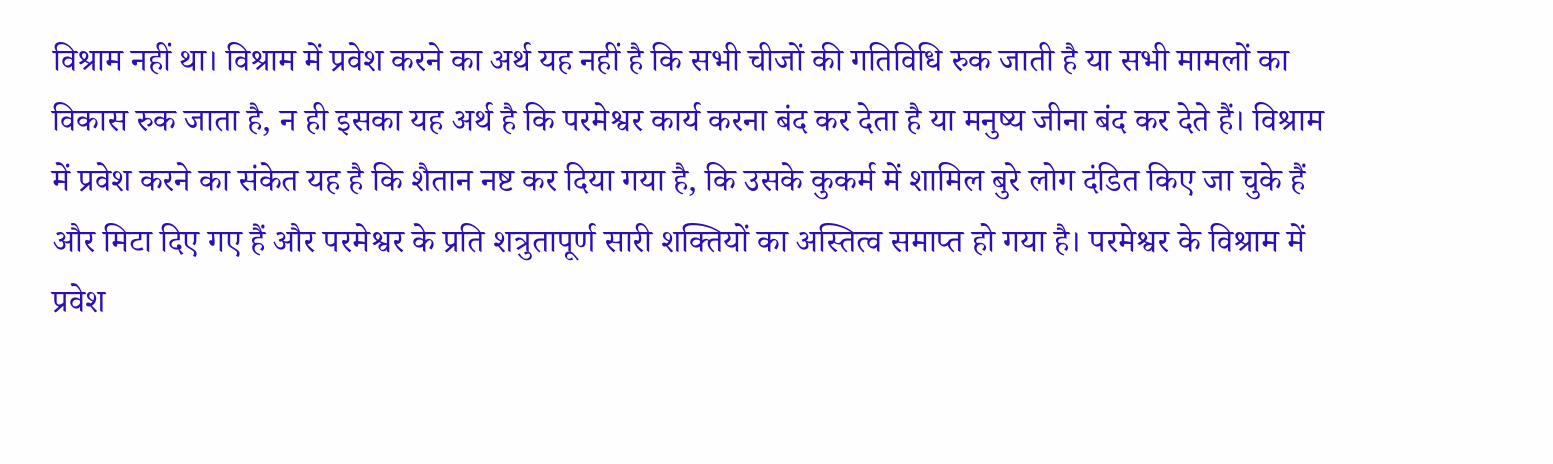विश्राम नहीं था। विश्राम में प्रवेश करने का अर्थ यह नहीं है कि सभी चीजों की गतिविधि रुक जाती है या सभी मामलों का विकास रुक जाता है, न ही इसका यह अर्थ है कि परमेश्वर कार्य करना बंद कर देता है या मनुष्य जीना बंद कर देते हैं। विश्राम में प्रवेश करने का संकेत यह है कि शैतान नष्ट कर दिया गया है, कि उसके कुकर्म में शामिल बुरे लोग दंडित किए जा चुके हैं और मिटा दिए गए हैं और परमेश्वर के प्रति शत्रुतापूर्ण सारी शक्तियों का अस्तित्व समाप्त हो गया है। परमेश्वर के विश्राम में प्रवेश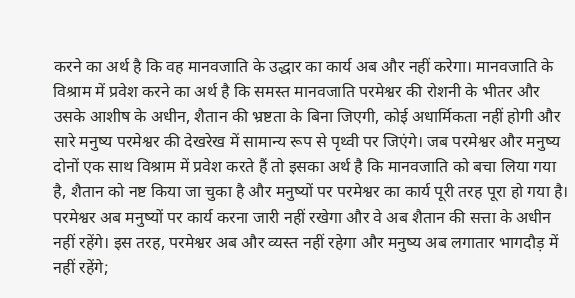करने का अर्थ है कि वह मानवजाति के उद्धार का कार्य अब और नहीं करेगा। मानवजाति के विश्राम में प्रवेश करने का अर्थ है कि समस्त मानवजाति परमेश्वर की रोशनी के भीतर और उसके आशीष के अधीन, शैतान की भ्रष्टता के बिना जिएगी, कोई अधार्मिकता नहीं होगी और सारे मनुष्य परमेश्वर की देखरेख में सामान्य रूप से पृथ्वी पर जिएंगे। जब परमेश्वर और मनुष्य दोनों एक साथ विश्राम में प्रवेश करते हैं तो इसका अर्थ है कि मानवजाति को बचा लिया गया है, शैतान को नष्ट किया जा चुका है और मनुष्यों पर परमेश्वर का कार्य पूरी तरह पूरा हो गया है। परमेश्वर अब मनुष्यों पर कार्य करना जारी नहीं रखेगा और वे अब शैतान की सत्ता के अधीन नहीं रहेंगे। इस तरह, परमेश्वर अब और व्यस्त नहीं रहेगा और मनुष्य अब लगातार भागदौड़ में नहीं रहेंगे;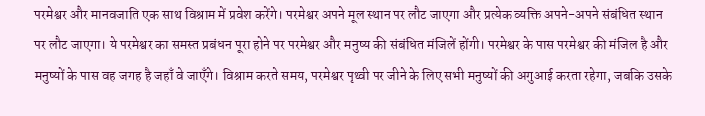परमेश्वर और मानवजाति एक साथ विश्राम में प्रवेश करेंगे। परमेश्वर अपने मूल स्थान पर लौट जाएगा और प्रत्येक व्यक्ति अपने-अपने संबंधित स्थान पर लौट जाएगा। ये परमेश्वर का समस्त प्रबंधन पूरा होने पर परमेश्वर और मनुष्य की संबंधित मंजिलें होंगी। परमेश्वर के पास परमेश्वर की मंजिल है और मनुष्यों के पास वह जगह है जहाँ वे जाएँगे। विश्राम करते समय, परमेश्वर पृथ्वी पर जीने के लिए सभी मनुष्यों की अगुआई करता रहेगा, जबकि उसके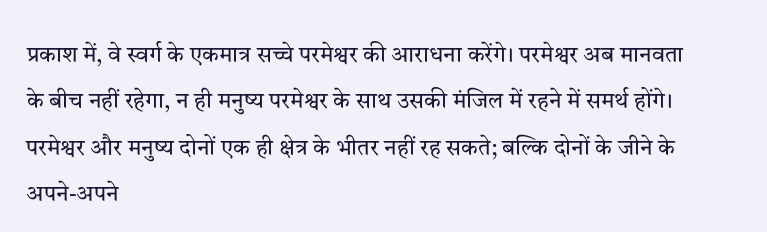प्रकाश में, वे स्वर्ग के एकमात्र सच्चे परमेश्वर की आराधना करेंगे। परमेश्वर अब मानवता के बीच नहीं रहेगा, न ही मनुष्य परमेश्वर के साथ उसकी मंजिल में रहने में समर्थ होंगे। परमेश्वर और मनुष्य दोनों एक ही क्षेत्र के भीतर नहीं रह सकते; बल्कि दोनों के जीने के अपने-अपने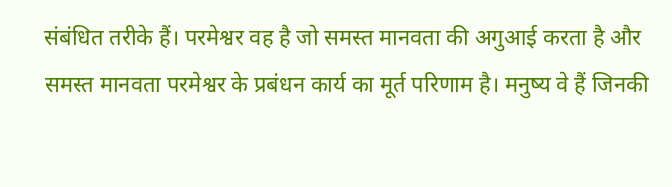संबंधित तरीके हैं। परमेश्वर वह है जो समस्त मानवता की अगुआई करता है और समस्त मानवता परमेश्वर के प्रबंधन कार्य का मूर्त परिणाम है। मनुष्य वे हैं जिनकी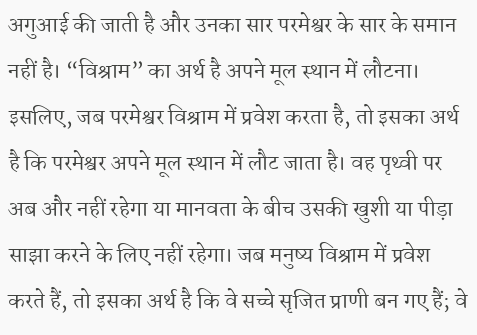अगुआई की जाती है और उनका सार परमेश्वर के सार के समान नहीं है। “विश्राम” का अर्थ है अपने मूल स्थान में लौटना। इसलिए, जब परमेश्वर विश्राम में प्रवेश करता है, तो इसका अर्थ है कि परमेश्वर अपने मूल स्थान में लौट जाता है। वह पृथ्वी पर अब और नहीं रहेगा या मानवता के बीच उसकी खुशी या पीड़ा साझा करने के लिए नहीं रहेगा। जब मनुष्य विश्राम में प्रवेश करते हैं, तो इसका अर्थ है कि वे सच्चे सृजित प्राणी बन गए हैं; वे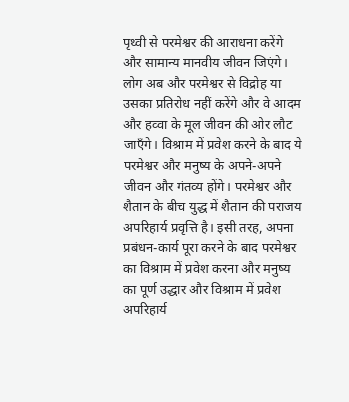पृथ्वी से परमेश्वर की आराधना करेंगे और सामान्य मानवीय जीवन जिएंगे। लोग अब और परमेश्वर से विद्रोह या उसका प्रतिरोध नहीं करेंगे और वे आदम और हव्वा के मूल जीवन की ओर लौट जाएँगे। विश्राम में प्रवेश करने के बाद ये परमेश्वर और मनुष्य के अपने-अपने जीवन और गंतव्य होंगे। परमेश्वर और शैतान के बीच युद्ध में शैतान की पराजय अपरिहार्य प्रवृत्ति है। इसी तरह, अपना प्रबंधन-कार्य पूरा करने के बाद परमेश्वर का विश्राम में प्रवेश करना और मनुष्य का पूर्ण उद्धार और विश्राम में प्रवेश अपरिहार्य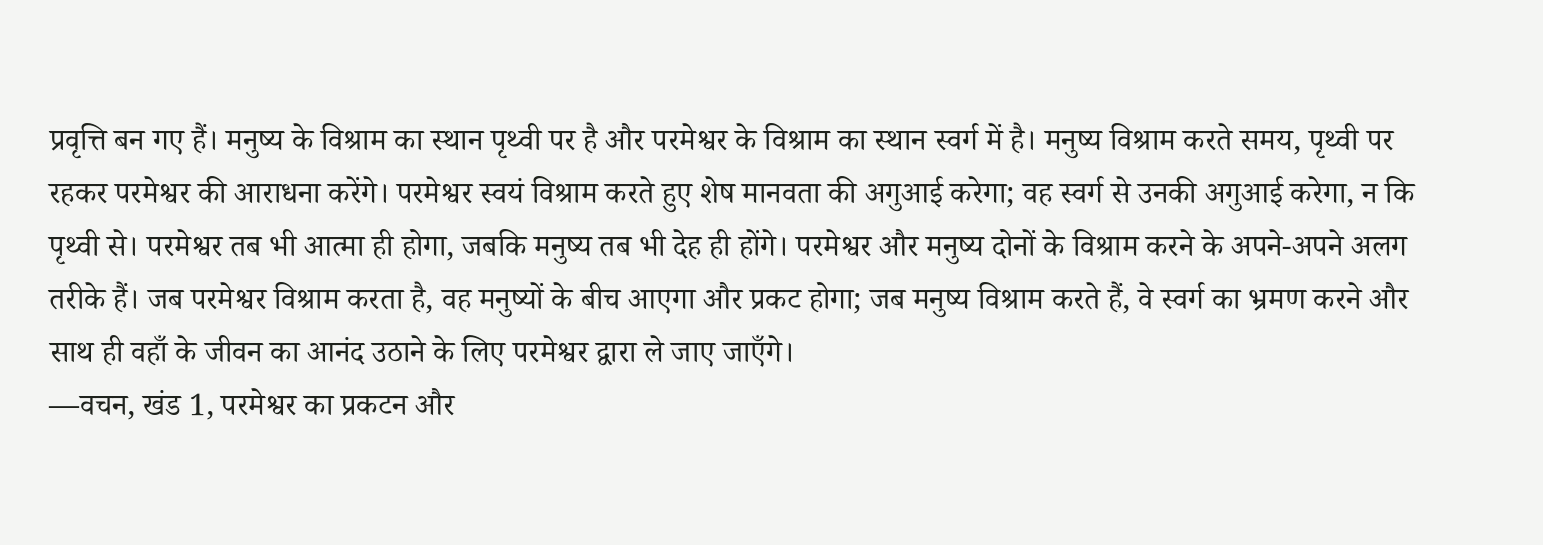प्रवृत्ति बन गए हैं। मनुष्य के विश्राम का स्थान पृथ्वी पर है और परमेश्वर के विश्राम का स्थान स्वर्ग में है। मनुष्य विश्राम करते समय, पृथ्वी पर रहकर परमेश्वर की आराधना करेंगे। परमेश्वर स्वयं विश्राम करते हुए शेष मानवता की अगुआई करेगा; वह स्वर्ग से उनकी अगुआई करेगा, न कि पृथ्वी से। परमेश्वर तब भी आत्मा ही होगा, जबकि मनुष्य तब भी देह ही होंगे। परमेश्वर और मनुष्य दोनों के विश्राम करने के अपने-अपने अलग तरीके हैं। जब परमेश्वर विश्राम करता है, वह मनुष्यों के बीच आएगा और प्रकट होगा; जब मनुष्य विश्राम करते हैं, वे स्वर्ग का भ्रमण करने और साथ ही वहाँ के जीवन का आनंद उठाने के लिए परमेश्वर द्वारा ले जाए जाएँगे।
—वचन, खंड 1, परमेश्वर का प्रकटन और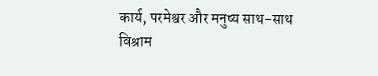कार्य, परमेश्वर और मनुष्य साथ-साथ विश्राम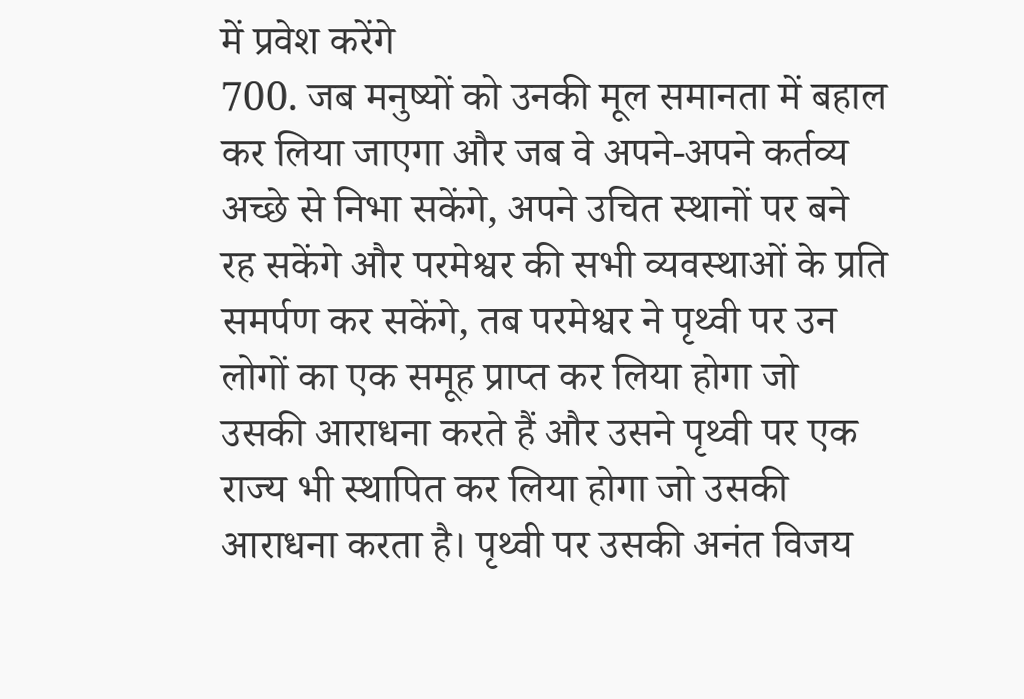में प्रवेश करेंगे
700. जब मनुष्यों को उनकी मूल समानता में बहाल कर लिया जाएगा और जब वे अपने-अपने कर्तव्य अच्छे से निभा सकेंगे, अपने उचित स्थानों पर बने रह सकेंगे और परमेश्वर की सभी व्यवस्थाओं के प्रति समर्पण कर सकेंगे, तब परमेश्वर ने पृथ्वी पर उन लोगों का एक समूह प्राप्त कर लिया होगा जो उसकी आराधना करते हैं और उसने पृथ्वी पर एक राज्य भी स्थापित कर लिया होगा जो उसकी आराधना करता है। पृथ्वी पर उसकी अनंत विजय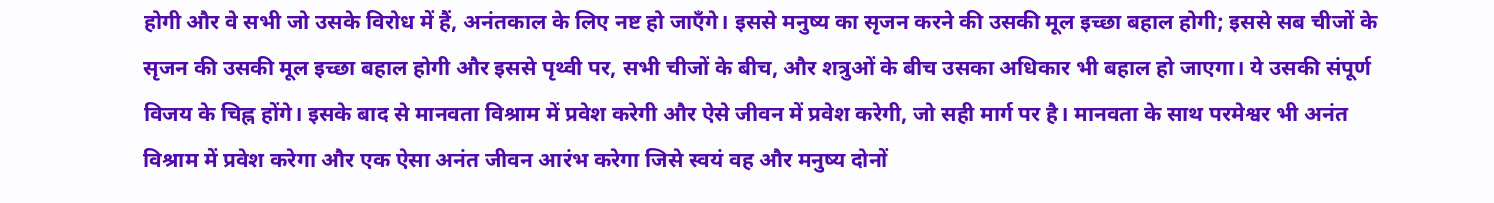होगी और वे सभी जो उसके विरोध में हैं, अनंतकाल के लिए नष्ट हो जाएँगे। इससे मनुष्य का सृजन करने की उसकी मूल इच्छा बहाल होगी; इससे सब चीजों के सृजन की उसकी मूल इच्छा बहाल होगी और इससे पृथ्वी पर, सभी चीजों के बीच, और शत्रुओं के बीच उसका अधिकार भी बहाल हो जाएगा। ये उसकी संपूर्ण विजय के चिह्न होंगे। इसके बाद से मानवता विश्राम में प्रवेश करेगी और ऐसे जीवन में प्रवेश करेगी, जो सही मार्ग पर है। मानवता के साथ परमेश्वर भी अनंत विश्राम में प्रवेश करेगा और एक ऐसा अनंत जीवन आरंभ करेगा जिसे स्वयं वह और मनुष्य दोनों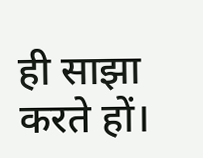ही साझा करते हों।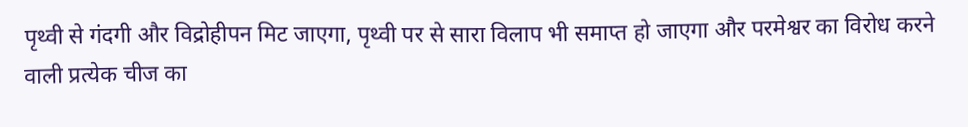पृथ्वी से गंदगी और विद्रोहीपन मिट जाएगा, पृथ्वी पर से सारा विलाप भी समाप्त हो जाएगा और परमेश्वर का विरोध करने वाली प्रत्येक चीज का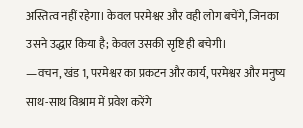अस्तित्व नहीं रहेगा। केवल परमेश्वर और वही लोग बचेंगे, जिनका उसने उद्धार किया है; केवल उसकी सृष्टि ही बचेगी।
—वचन, खंड 1, परमेश्वर का प्रकटन और कार्य, परमेश्वर और मनुष्य साथ-साथ विश्राम में प्रवेश करेंगे